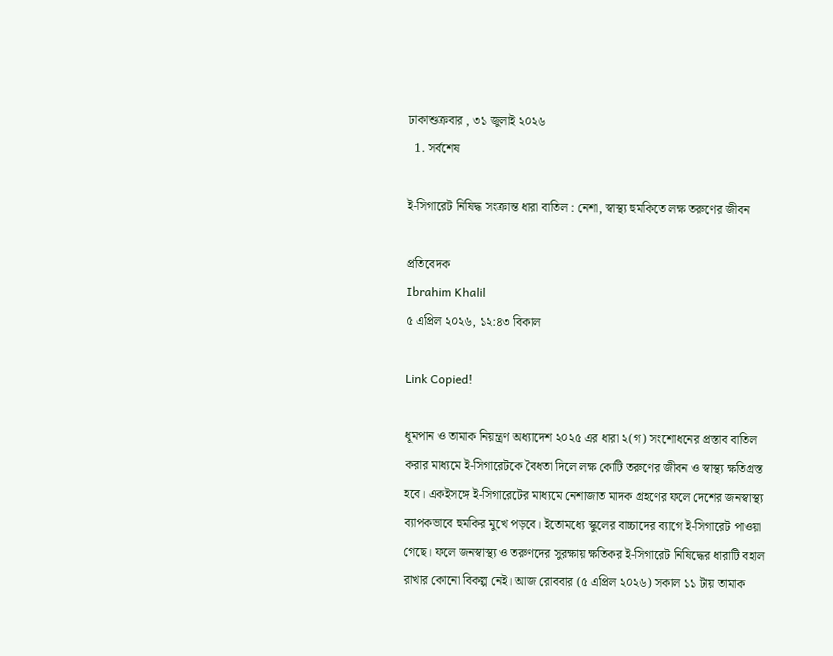ঢাকাশুক্রবার , ৩১ জুলাই ২০২৬
  1. সর্বশেষ

ই-সিগারেট নিষিদ্ধ সংক্রান্ত ধারা বাতিল : নেশা, স্বাস্থ্য হুমকিতে লক্ষ তরুণের জীবন

প্রতিবেদক
Ibrahim Khalil
৫ এপ্রিল ২০২৬, ১২:৪৩ বিকাল

Link Copied!

ধূমপান ও তামাক নিয়ন্ত্রণ অধ্যাদেশ ২০২৫ এর ধারা ২(গ) সংশোধনের প্রস্তাব বাতিল করার মাধ্যমে ই-সিগারেটকে বৈধতা দিলে লক্ষ কোটি তরুণের জীবন ও স্বাস্থ্য ক্ষতিগ্রস্ত হবে। একইসঙ্গে ই-সিগারেটের মাধ্যমে নেশাজাত মাদক গ্রহণের ফলে দেশের জনস্বাস্থ্য ব্যাপকভাবে হুমকির মুখে পড়বে। ইতোমধ্যে স্কুলের বাচ্চাদের ব্যাগে ই-সিগারেট পাওয়া গেছে। ফলে জনস্বাস্থ্য ও তরুণদের সুরক্ষায় ক্ষতিকর ই-সিগারেট নিষিদ্ধের ধারাটি বহাল রাখার কোনো বিকল্প নেই। আজ রোববার (৫ এপ্রিল ২০২৬) সকাল ১১ টায় তামাক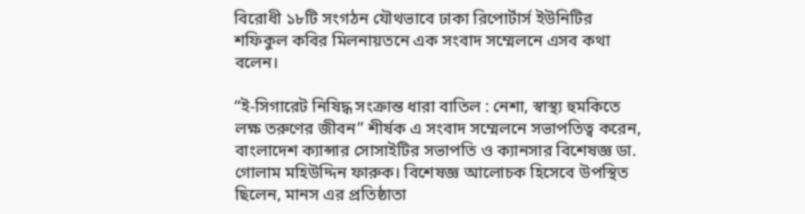বিরোধী ১৮টি সংগঠন যৌথভাবে ঢাকা রিপোর্টার্স ইউনিটির শফিকুল কবির মিলনায়তনে এক সংবাদ সম্মেলনে এসব কথা বলেন।

“ই-সিগারেট নিষিদ্ধ সংক্রান্ত ধারা বাতিল : নেশা, স্বাস্থ্য হুমকিতে লক্ষ তরুণের জীবন” শীর্ষক এ সংবাদ সম্মেলনে সভাপতিত্ব করেন, বাংলাদেশ ক্যান্সার সোসাইটির সভাপতি ও ক্যানসার বিশেষজ্ঞ ডা. গোলাম মহিউদ্দিন ফারুক। বিশেষজ্ঞ আলোচক হিসেবে উপস্থিত ছিলেন, মানস এর প্রতিষ্ঠাতা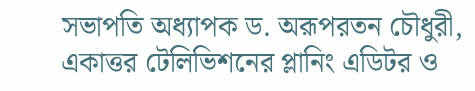সভাপতি অধ্যাপক ড. অরূপরতন চৌধুরী, একাত্তর টেলিভিশনের প্লানিং এডিটর ও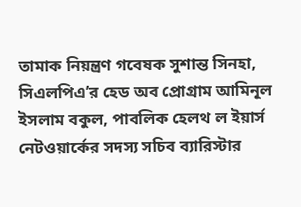তামাক নিয়ন্ত্রণ গবেষক সুশান্ত সিনহা, সিএলপিএ’র হেড অব প্রোগ্রাম আমিনূল ইসলাম বকুল, পাবলিক হেলথ ল ইয়ার্স নেটওয়ার্কের সদস্য সচিব ব্যারিস্টার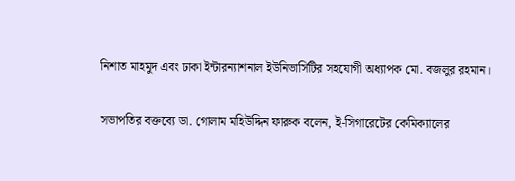নিশাত মাহমুদ এবং ঢাকা ইন্টারন্যাশনাল ইউনিভার্সিটির সহযোগী অধ্যাপক মো. বজলুর রহমান।

সভাপতির বক্তব্যে ডা. গোলাম মহিউদ্দিন ফারুক বলেন, ই-সিগারেটের কেমিক্যালের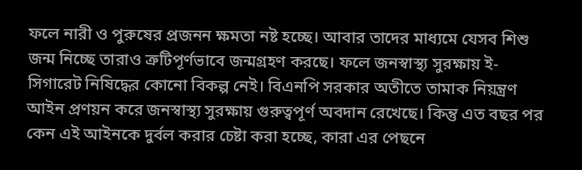ফলে নারী ও পুরুষের প্রজনন ক্ষমতা নষ্ট হচ্ছে। আবার তাদের মাধ্যমে যেসব শিশু জন্ম নিচ্ছে তারাও ত্রুটিপূর্ণভাবে জন্মগ্রহণ করছে। ফলে জনস্বাস্থ্য সুরক্ষায় ই-সিগারেট নিষিদ্ধের কোনো বিকল্প নেই। বিএনপি সরকার অতীতে তামাক নিয়ন্ত্রণ আইন প্রণয়ন করে জনস্বাস্থ্য সুরক্ষায় গুরুত্বপূর্ণ অবদান রেখেছে। কিন্তু এত বছর পর কেন এই আইনকে দুর্বল করার চেষ্টা করা হচ্ছে, কারা এর পেছনে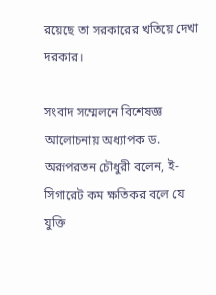রয়েছে তা সরকারের খতিয়ে দেখা দরকার।

সংবাদ সম্মেলনে বিশেষজ্ঞ আলোচনায় অধ্যাপক ড. অরূপরতন চৌধুরী বলেন, ই-সিগারেট কম ক্ষতিকর বলে যে যুক্তি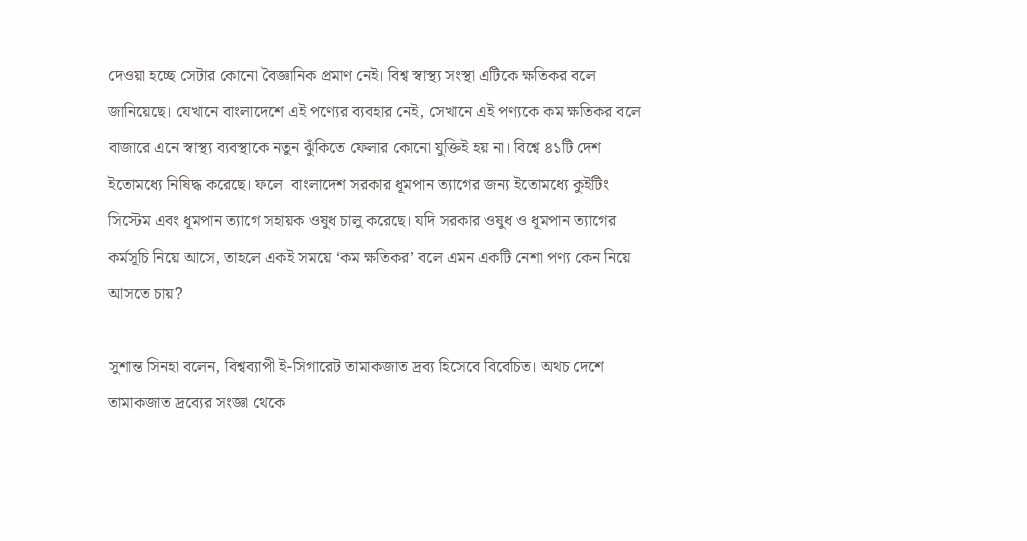দেওয়া হচ্ছে সেটার কোনো বৈজ্ঞানিক প্রমাণ নেই। বিশ্ব স্বাস্থ্য সংস্থা এটিকে ক্ষতিকর বলে জানিয়েছে। যেখানে বাংলাদেশে এই পণ্যের ব্যবহার নেই, সেখানে এই পণ্যকে কম ক্ষতিকর বলে বাজারে এনে স্বাস্থ্য ব্যবস্থাকে নতুন ঝুঁকিতে ফেলার কোনো যুক্তিই হয় না। বিশ্বে ৪১টি দেশ ইতোমধ্যে নিষিদ্ধ করেছে। ফলে  বাংলাদেশ সরকার ধূমপান ত্যাগের জন্য ইতোমধ্যে কুইটিং সিস্টেম এবং ধূমপান ত্যাগে সহায়ক ওষুধ চালু করেছে। যদি সরকার ওষুধ ও ধূমপান ত্যাগের কর্মসূচি নিয়ে আসে, তাহলে একই সময়ে ‘কম ক্ষতিকর’ বলে এমন একটি নেশা পণ্য কেন নিয়ে আসতে চায়?

সুশান্ত সিনহা বলেন, বিশ্বব্যাপী ই-সিগারেট তামাকজাত দ্রব্য হিসেবে বিবেচিত। অথচ দেশে তামাকজাত দ্রব্যের সংজ্ঞা থেকে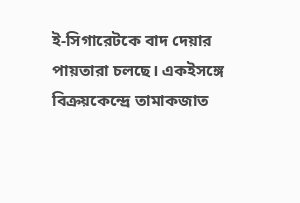ই-সিগারেটকে বাদ দেয়ার পায়তারা চলছে। একইসঙ্গে বিক্রয়কেন্দ্রে তামাকজাত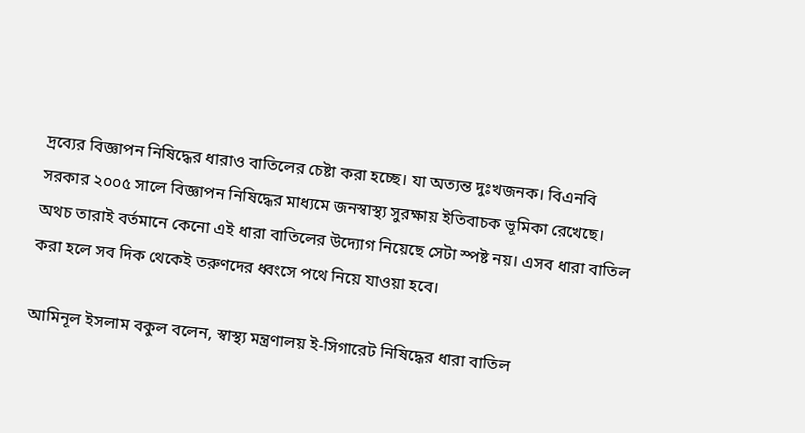দ্রব্যের বিজ্ঞাপন নিষিদ্ধের ধারাও বাতিলের চেষ্টা করা হচ্ছে। যা অত্যন্ত দুঃখজনক। বিএনবি সরকার ২০০৫ সালে বিজ্ঞাপন নিষিদ্ধের মাধ্যমে জনস্বাস্থ্য সুরক্ষায় ইতিবাচক ভূমিকা রেখেছে। অথচ তারাই বর্তমানে কেনো এই ধারা বাতিলের উদ্যোগ নিয়েছে সেটা স্পষ্ট নয়। এসব ধারা বাতিল করা হলে সব দিক থেকেই তরুণদের ধ্বংসে পথে নিয়ে যাওয়া হবে।

আমিনূল ইসলাম বকুল বলেন, স্বাস্থ্য মন্ত্রণালয় ই-সিগারেট নিষিদ্ধের ধারা বাতিল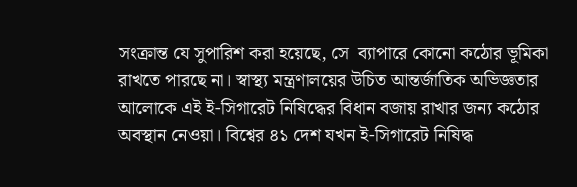সংক্রান্ত যে সুপারিশ করা হয়েছে, সে  ব্যাপারে কোনো কঠোর ভূমিকা রাখতে পারছে না। স্বাস্থ্য মন্ত্রণালয়ের উচিত আন্তর্জাতিক অভিজ্ঞতার আলোকে এই ই-সিগারেট নিষিদ্ধের বিধান বজায় রাখার জন্য কঠোর অবস্থান নেওয়া। বিশ্বের ৪১ দেশ যখন ই-সিগারেট নিষিদ্ধ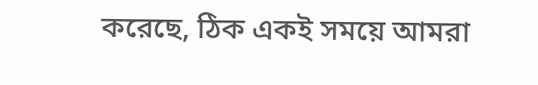করেছে, ঠিক একই সময়ে আমরা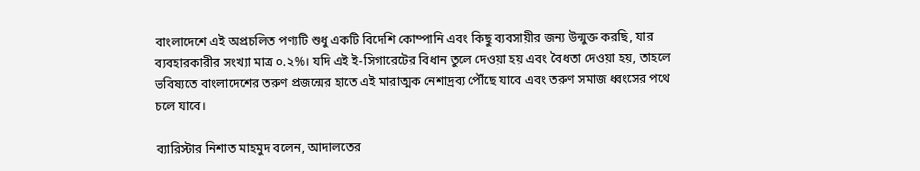বাংলাদেশে এই অপ্রচলিত পণ্যটি শুধু একটি বিদেশি কোম্পানি এবং কিছু ব্যবসায়ীর জন্য উন্মুক্ত করছি, যার ব্যবহারকারীর সংখ্যা মাত্র ০.২%। যদি এই ই-সিগারেটের বিধান তুলে দেওয়া হয় এবং বৈধতা দেওয়া হয়, তাহলে ভবিষ্যতে বাংলাদেশের তরুণ প্রজন্মের হাতে এই মারাত্মক নেশাদ্রব্য পৌঁছে যাবে এবং তরুণ সমাজ ধ্বংসের পথে চলে যাবে।

ব্যারিস্টার নিশাত মাহমুদ বলেন, আদালতের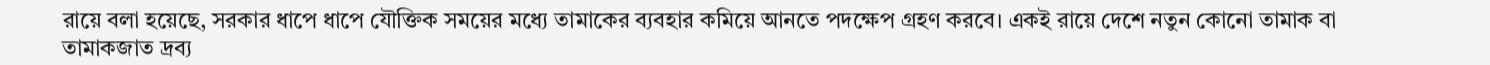রায়ে বলা হয়েছে, সরকার ধাপে ধাপে যৌক্তিক সময়ের মধ্যে তামাকের ব্যবহার কমিয়ে আনতে পদক্ষেপ গ্রহণ করবে। একই রায়ে দেশে নতুন কোনো তামাক বা তামাকজাত দ্রব্য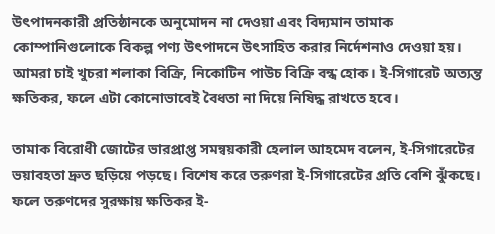উৎপাদনকারী প্রতিষ্ঠানকে অনুমোদন না দেওয়া এবং বিদ্যমান তামাক কোম্পানিগুলোকে বিকল্প পণ্য উৎপাদনে উৎসাহিত করার নির্দেশনাও দেওয়া হয়। আমরা চাই খুচরা শলাকা বিক্রি, নিকোটিন পাউচ বিক্রি বন্ধ হোক। ই-সিগারেট অত্যন্ত ক্ষতিকর, ফলে এটা কোনোভাবেই বৈধতা না দিয়ে নিষিদ্ধ রাখতে হবে।

তামাক বিরোধী জোটের ভারপ্রাপ্ত সমন্বয়কারী হেলাল আহমেদ বলেন, ই-সিগারেটের ভয়াবহতা দ্রুত ছড়িয়ে পড়ছে। বিশেষ করে তরুণরা ই-সিগারেটের প্রতি বেশি ঝুঁকছে। ফলে তরুণদের সুরক্ষায় ক্ষতিকর ই-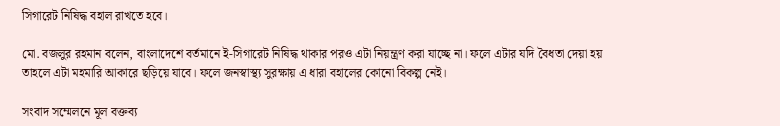সিগারেট নিষিদ্ধ বহাল রাখতে হবে।

মো. বজলুর রহমান বলেন, বাংলাদেশে বর্তমানে ই-সিগারেট নিষিদ্ধ থাকার পরও এটা নিয়ন্ত্রণ করা যাচ্ছে না। ফলে এটার যদি বৈধতা দেয়া হয় তাহলে এটা মহমারি আকারে ছড়িয়ে যাবে। ফলে জনস্বাস্থ্য সুরক্ষায় এ ধারা বহালের কোনো বিকল্প নেই।

সংবাদ সম্মেলনে মূল বক্তব্য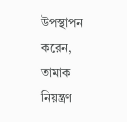উপস্থাপন করেন, তামাক নিয়ন্ত্রণ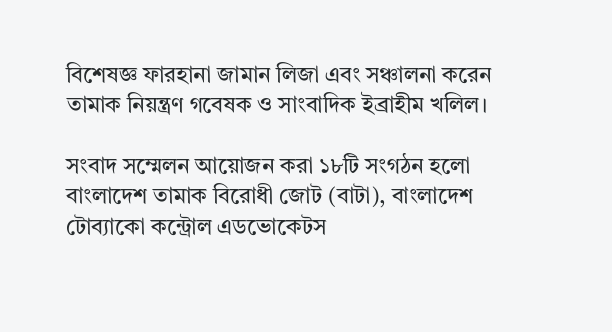বিশেষজ্ঞ ফারহানা জামান লিজা এবং সঞ্চালনা করেন তামাক নিয়ন্ত্রণ গবেষক ও সাংবাদিক ইব্রাহীম খলিল।

সংবাদ সম্মেলন আয়োজন করা ১৮টি সংগঠন হলো বাংলাদেশ তামাক বিরোধী জোট (বাটা), বাংলাদেশ টোব্যাকো কন্ট্রোল এডভোকেটস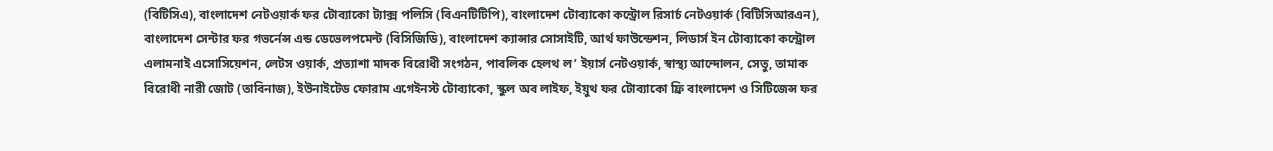(বিটিসিএ), বাংলাদেশ নেটওয়ার্ক ফর টোব্যাকো ট্যাক্স পলিসি (বিএনটিটিপি), বাংলাদেশ টোব্যাকো কন্ট্রোল রিসার্চ নেটওয়ার্ক (বিটিসিআরএন), বাংলাদেশ সেন্টার ফর গভর্নেন্স এন্ড ডেভেলপমেন্ট (বিসিজিডি), বাংলাদেশ ক্যান্সার সোসাইটি, আর্থ ফাউন্ডেশন, লিডার্স ইন টোব্যাকো কন্ট্রোল এলামনাই এসোসিয়েশন, লেটস ওয়ার্ক, প্রত্যাশা মাদক বিরোধী সংগঠন, পাবলিক হেলথ ল’ ইয়ার্স নেটওয়ার্ক, স্বাস্থ্য আন্দোলন, সেতু, তামাক বিরোধী নারী জোট (তাবিনাজ), ইউনাইটেড ফোরাম এগেইনস্ট টোব্যাকো, স্কুল অব লাইফ, ইয়ুথ ফর টোব্যাকো ফ্রি বাংলাদেশ ও সিটিজেন্স ফর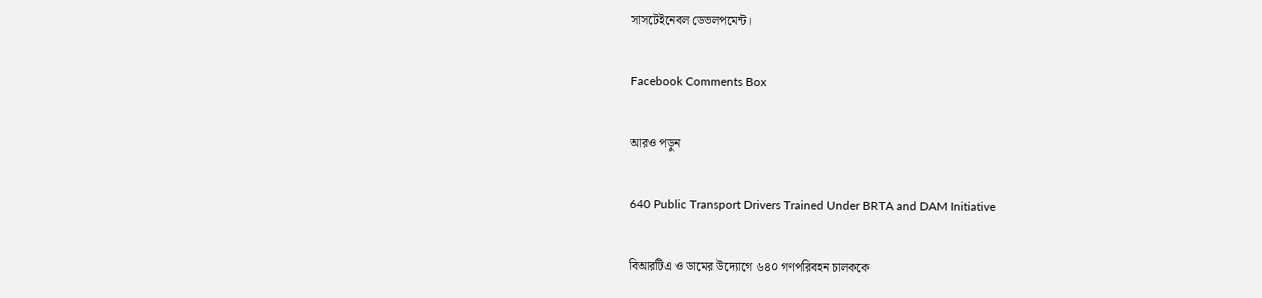সাসটেইনেবল ডেভলপমেন্ট।

Facebook Comments Box

আরও পড়ুন

640 Public Transport Drivers Trained Under BRTA and DAM Initiative

বিআরটিএ ও ডামের উদ্যোগে ৬৪০ গণপরিবহন চালককে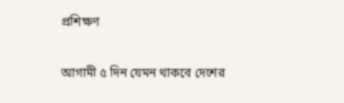প্রশিক্ষণ

আগামী ৫ দিন যেমন থাকবে দেশের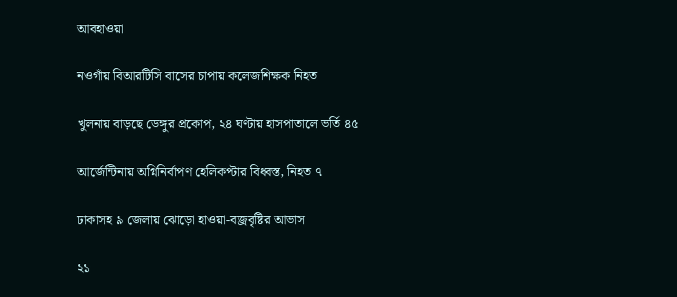আবহাওয়া

নওগাঁয় বিআরটিসি বাসের চাপায় কলেজশিক্ষক নিহত

খুলনায় বাড়ছে ডেঙ্গুর প্রকোপ, ২৪ ঘণ্টায় হাসপাতালে ভর্তি ৪৫

আর্জেন্টিনায় অগ্নিনির্বাপণ হেলিকপ্টার বিধ্বস্ত, নিহত ৭

ঢাকাসহ ৯ জেলায় ঝোড়ো হাওয়া-বজ্রবৃষ্টির আভাস

২১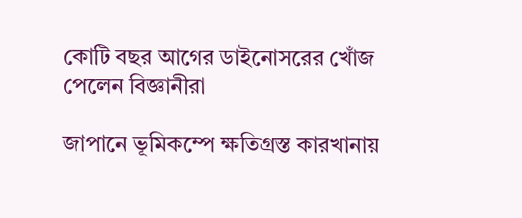কোটি বছর আগের ডাইনোসরের খোঁজ পেলেন বিজ্ঞানীরা

জাপানে ভূমিকম্পে ক্ষতিগ্রস্ত কারখানায়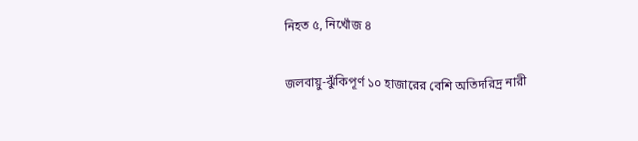নিহত ৫, নিখোঁজ ৪

জলবায়ু-ঝুঁকিপূর্ণ ১০ হাজারের বেশি অতিদরিদ্র নারী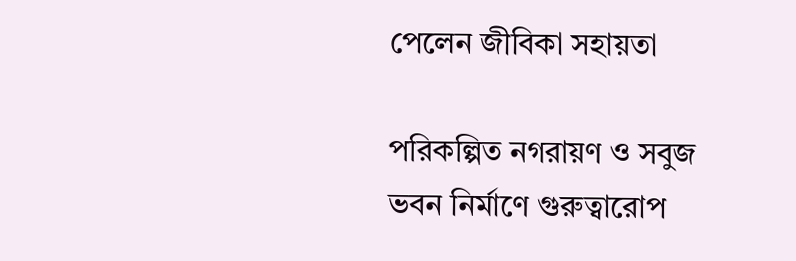পেলেন জীবিকা সহায়তা

পরিকল্পিত নগরায়ণ ও সবুজ ভবন নির্মাণে গুরুত্বারোপ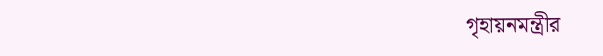গৃহায়নমন্ত্রীর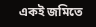একই জমিতে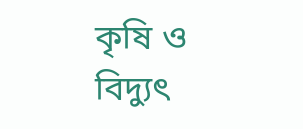কৃষি ও বিদ্যুৎ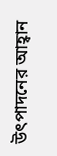উৎপাদনের আহ্বান